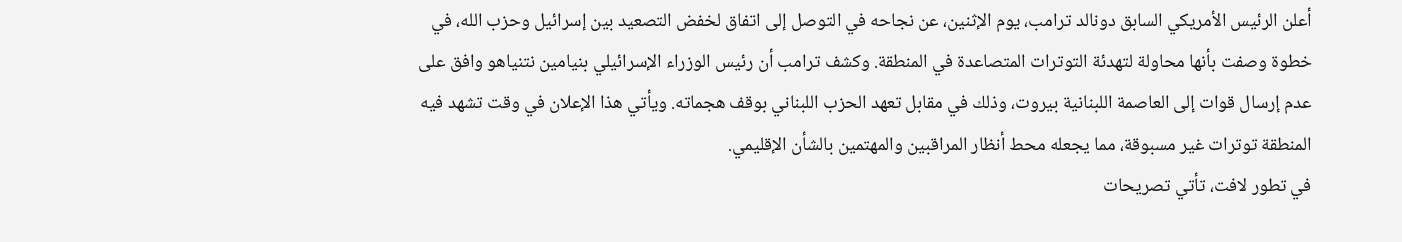أعلن الرئيس الأمريكي السابق دونالد ترامب، يوم الإثنين، عن نجاحه في التوصل إلى اتفاق لخفض التصعيد بين إسرائيل وحزب الله، في خطوة وصفت بأنها محاولة لتهدئة التوترات المتصاعدة في المنطقة. وكشف ترامب أن رئيس الوزراء الإسرائيلي بنيامين نتنياهو وافق على عدم إرسال قوات إلى العاصمة اللبنانية بيروت، وذلك في مقابل تعهد الحزب اللبناني بوقف هجماته. ويأتي هذا الإعلان في وقت تشهد فيه المنطقة توترات غير مسبوقة، مما يجعله محط أنظار المراقبين والمهتمين بالشأن الإقليمي.
في تطور لافت، تأتي تصريحات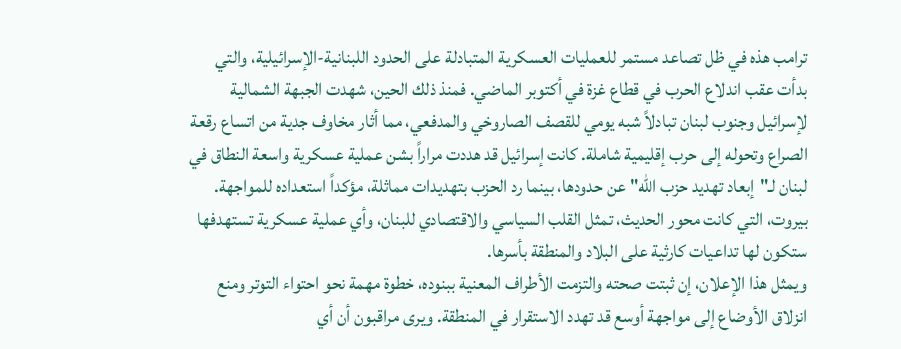ترامب هذه في ظل تصاعد مستمر للعمليات العسكرية المتبادلة على الحدود اللبنانية-الإسرائيلية، والتي بدأت عقب اندلاع الحرب في قطاع غزة في أكتوبر الماضي. فمنذ ذلك الحين، شهدت الجبهة الشمالية لإسرائيل وجنوب لبنان تبادلاً شبه يومي للقصف الصاروخي والمدفعي، مما أثار مخاوف جدية من اتساع رقعة الصراع وتحوله إلى حرب إقليمية شاملة. كانت إسرائيل قد هددت مراراً بشن عملية عسكرية واسعة النطاق في لبنان لـ"إبعاد تهديد حزب الله" عن حدودها، بينما رد الحزب بتهديدات مماثلة، مؤكداً استعداده للمواجهة. بيروت، التي كانت محور الحديث، تمثل القلب السياسي والاقتصادي للبنان، وأي عملية عسكرية تستهدفها ستكون لها تداعيات كارثية على البلاد والمنطقة بأسرها.
ويمثل هذا الإعلان، إن ثبتت صحته والتزمت الأطراف المعنية ببنوده، خطوة مهمة نحو احتواء التوتر ومنع انزلاق الأوضاع إلى مواجهة أوسع قد تهدد الاستقرار في المنطقة. ويرى مراقبون أن أي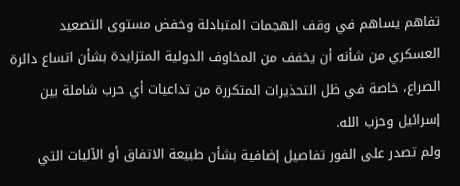تفاهم يساهم في وقف الهجمات المتبادلة وخفض مستوى التصعيد العسكري من شأنه أن يخفف من المخاوف الدولية المتزايدة بشأن اتساع دائرة الصراع، خاصة في ظل التحذيرات المتكررة من تداعيات أي حرب شاملة بين إسرائيل وحزب الله.
ولم تصدر على الفور تفاصيل إضافية بشأن طبيعة الاتفاق أو الآليات التي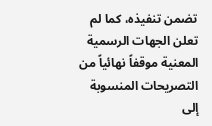تضمن تنفيذه، كما لم تعلن الجهات الرسمية المعنية موقفاً نهائياً من التصريحات المنسوبة إلى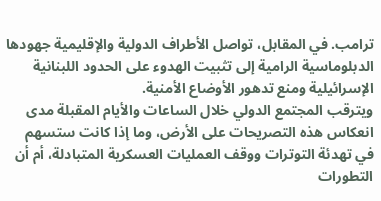ترامب. في المقابل، تواصل الأطراف الدولية والإقليمية جهودها الدبلوماسية الرامية إلى تثبيت الهدوء على الحدود اللبنانية الإسرائيلية ومنع تدهور الأوضاع الأمنية.
ويترقب المجتمع الدولي خلال الساعات والأيام المقبلة مدى انعكاس هذه التصريحات على الأرض، وما إذا كانت ستسهم في تهدئة التوترات ووقف العمليات العسكرية المتبادلة، أم أن التطورات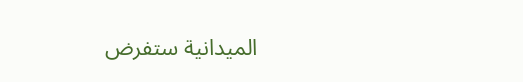الميدانية ستفرض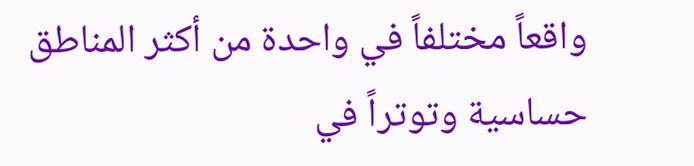واقعاً مختلفاً في واحدة من أكثر المناطق حساسية وتوتراً في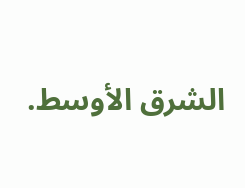الشرق الأوسط.